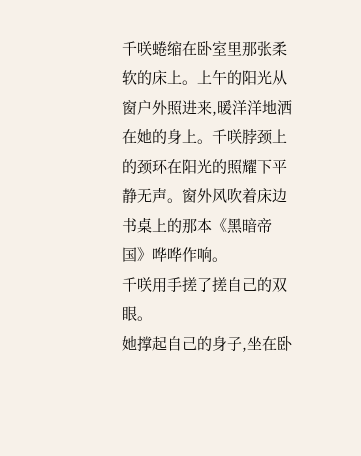千咲蜷缩在卧室里那张柔软的床上。上午的阳光从窗户外照进来,暖洋洋地洒在她的身上。千咲脖颈上的颈环在阳光的照耀下平静无声。窗外风吹着床边书桌上的那本《黑暗帝国》哗哗作响。
千咲用手搓了搓自己的双眼。
她撑起自己的身子,坐在卧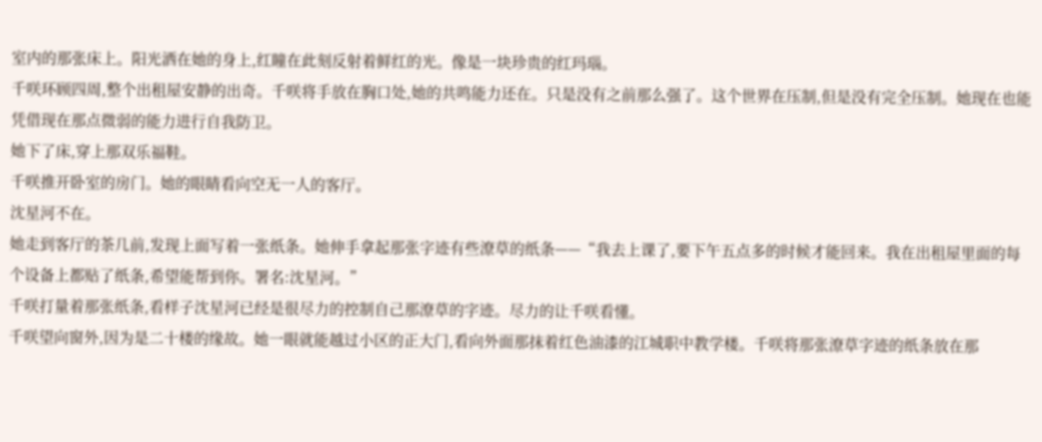室内的那张床上。阳光洒在她的身上,红瞳在此刻反射着鲜红的光。像是一块珍贵的红玛瑙。
千咲环顾四周,整个出租屋安静的出奇。千咲将手放在胸口处,她的共鸣能力还在。只是没有之前那么强了。这个世界在压制,但是没有完全压制。她现在也能凭借现在那点微弱的能力进行自我防卫。
她下了床,穿上那双乐福鞋。
千咲推开卧室的房门。她的眼睛看向空无一人的客厅。
沈星河不在。
她走到客厅的茶几前,发现上面写着一张纸条。她伸手拿起那张字迹有些潦草的纸条——“我去上课了,要下午五点多的时候才能回来。我在出租屋里面的每个设备上都贴了纸条,希望能帮到你。署名:沈星河。”
千咲打量着那张纸条,看样子沈星河已经是很尽力的控制自己那潦草的字迹。尽力的让千咲看懂。
千咲望向窗外,因为是二十楼的缘故。她一眼就能越过小区的正大门,看向外面那抹着红色油漆的江城职中教学楼。千咲将那张潦草字迹的纸条放在那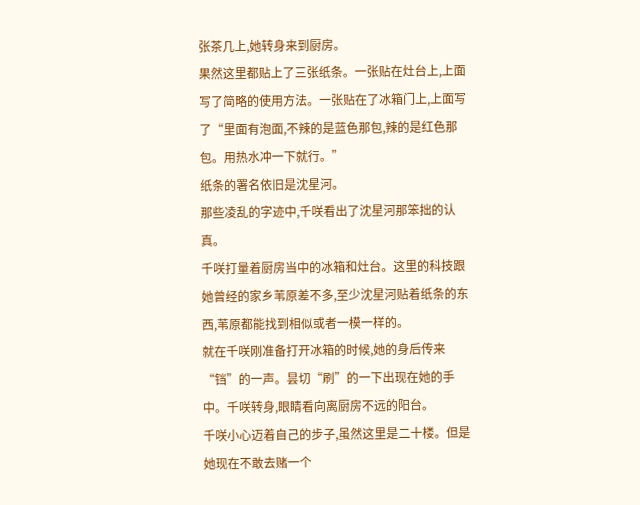张茶几上,她转身来到厨房。
果然这里都贴上了三张纸条。一张贴在灶台上,上面写了简略的使用方法。一张贴在了冰箱门上,上面写了“里面有泡面,不辣的是蓝色那包,辣的是红色那包。用热水冲一下就行。”
纸条的署名依旧是沈星河。
那些凌乱的字迹中,千咲看出了沈星河那笨拙的认真。
千咲打量着厨房当中的冰箱和灶台。这里的科技跟她曾经的家乡苇原差不多,至少沈星河贴着纸条的东西,苇原都能找到相似或者一模一样的。
就在千咲刚准备打开冰箱的时候,她的身后传来“铛”的一声。昙切“刷”的一下出现在她的手中。千咲转身,眼睛看向离厨房不远的阳台。
千咲小心迈着自己的步子,虽然这里是二十楼。但是她现在不敢去赌一个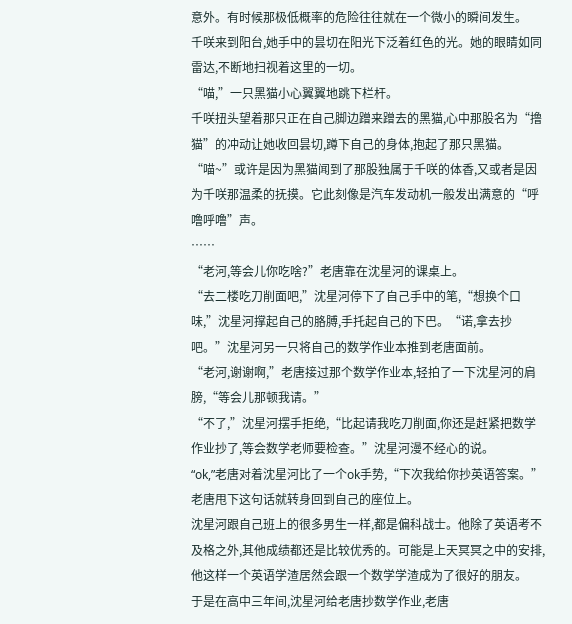意外。有时候那极低概率的危险往往就在一个微小的瞬间发生。
千咲来到阳台,她手中的昙切在阳光下泛着红色的光。她的眼睛如同雷达,不断地扫视着这里的一切。
“喵,”一只黑猫小心翼翼地跳下栏杆。
千咲扭头望着那只正在自己脚边蹭来蹭去的黑猫,心中那股名为“撸猫”的冲动让她收回昙切,蹲下自己的身体,抱起了那只黑猫。
“喵~”或许是因为黑猫闻到了那股独属于千咲的体香,又或者是因为千咲那温柔的抚摸。它此刻像是汽车发动机一般发出满意的“呼噜呼噜”声。
……
“老河,等会儿你吃啥?”老唐靠在沈星河的课桌上。
“去二楼吃刀削面吧,”沈星河停下了自己手中的笔,“想换个口味,”沈星河撑起自己的胳膊,手托起自己的下巴。“诺,拿去抄吧。”沈星河另一只将自己的数学作业本推到老唐面前。
“老河,谢谢啊,”老唐接过那个数学作业本,轻拍了一下沈星河的肩膀,“等会儿那顿我请。”
“不了,”沈星河摆手拒绝,“比起请我吃刀削面,你还是赶紧把数学作业抄了,等会数学老师要检查。”沈星河漫不经心的说。
“ok,”老唐对着沈星河比了一个ok手势,“下次我给你抄英语答案。”老唐甩下这句话就转身回到自己的座位上。
沈星河跟自己班上的很多男生一样,都是偏科战士。他除了英语考不及格之外,其他成绩都还是比较优秀的。可能是上天冥冥之中的安排,他这样一个英语学渣居然会跟一个数学学渣成为了很好的朋友。
于是在高中三年间,沈星河给老唐抄数学作业,老唐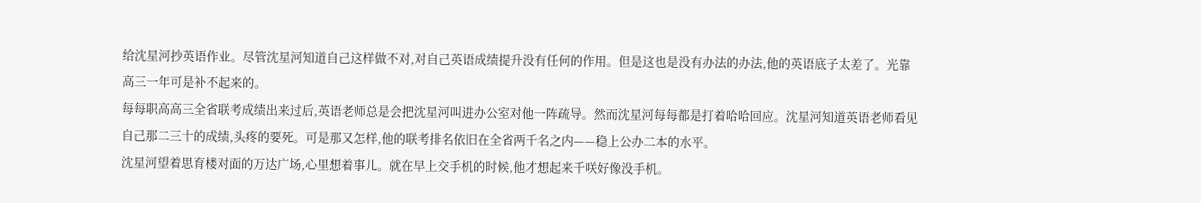给沈星河抄英语作业。尽管沈星河知道自己这样做不对,对自己英语成绩提升没有任何的作用。但是这也是没有办法的办法,他的英语底子太差了。光靠高三一年可是补不起来的。
每每职高高三全省联考成绩出来过后,英语老师总是会把沈星河叫进办公室对他一阵疏导。然而沈星河每每都是打着哈哈回应。沈星河知道英语老师看见自己那二三十的成绩,头疼的要死。可是那又怎样,他的联考排名依旧在全省两千名之内——稳上公办二本的水平。
沈星河望着思育楼对面的万达广场,心里想着事儿。就在早上交手机的时候,他才想起来千咲好像没手机。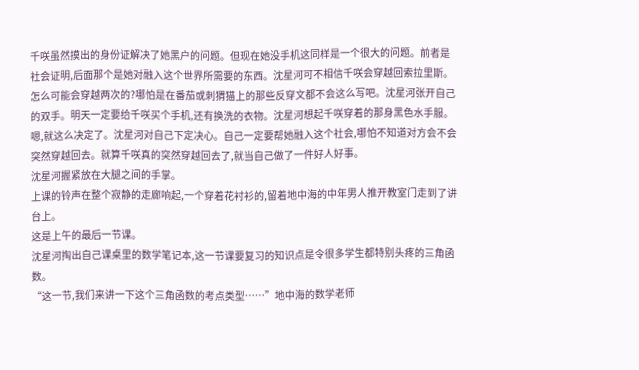千咲虽然摸出的身份证解决了她黑户的问题。但现在她没手机这同样是一个很大的问题。前者是社会证明,后面那个是她对融入这个世界所需要的东西。沈星河可不相信千咲会穿越回索拉里斯。
怎么可能会穿越两次的?哪怕是在番茄或刺猬猫上的那些反穿文都不会这么写吧。沈星河张开自己的双手。明天一定要给千咲买个手机,还有换洗的衣物。沈星河想起千咲穿着的那身黑色水手服。
嗯,就这么决定了。沈星河对自己下定决心。自己一定要帮她融入这个社会,哪怕不知道对方会不会突然穿越回去。就算千咲真的突然穿越回去了,就当自己做了一件好人好事。
沈星河握紧放在大腿之间的手掌。
上课的铃声在整个寂静的走廊响起,一个穿着花衬衫的,留着地中海的中年男人推开教室门走到了讲台上。
这是上午的最后一节课。
沈星河掏出自己课桌里的数学笔记本,这一节课要复习的知识点是令很多学生都特别头疼的三角函数。
“这一节,我们来讲一下这个三角函数的考点类型……”地中海的数学老师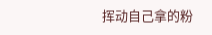挥动自己拿的粉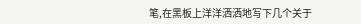笔,在黑板上洋洋洒洒地写下几个关于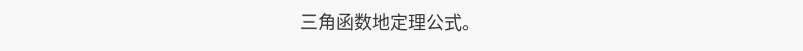三角函数地定理公式。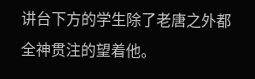讲台下方的学生除了老唐之外都全神贯注的望着他。